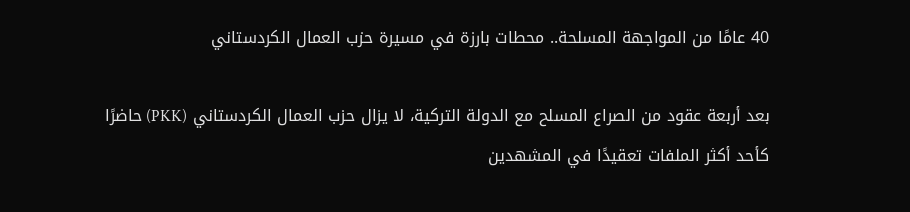40 عامًا من المواجهة المسلحة.. محطات بارزة في مسيرة حزب العمال الكردستاني

بعد أربعة عقود من الصراع المسلح مع الدولة التركية، لا يزال حزب العمال الكردستاني (PKK) حاضرًا كأحد أكثر الملفات تعقيدًا في المشهدين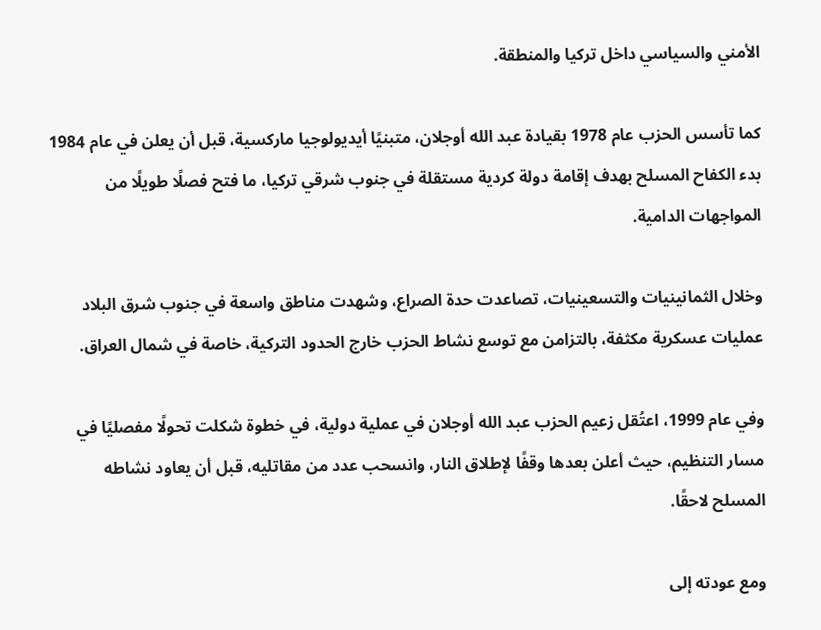الأمني والسياسي داخل تركيا والمنطقة.

كما تأسس الحزب عام 1978 بقيادة عبد الله أوجلان، متبنيًا أيديولوجيا ماركسية، قبل أن يعلن في عام 1984 بدء الكفاح المسلح بهدف إقامة دولة كردية مستقلة في جنوب شرقي تركيا، ما فتح فصلًا طويلًا من المواجهات الدامية.

وخلال الثمانينيات والتسعينيات، تصاعدت حدة الصراع، وشهدت مناطق واسعة في جنوب شرق البلاد عمليات عسكرية مكثفة، بالتزامن مع توسع نشاط الحزب خارج الحدود التركية، خاصة في شمال العراق.

وفي عام 1999، اعتُقل زعيم الحزب عبد الله أوجلان في عملية دولية، في خطوة شكلت تحولًا مفصليًا في مسار التنظيم، حيث أعلن بعدها وقفًا لإطلاق النار، وانسحب عدد من مقاتليه، قبل أن يعاود نشاطه المسلح لاحقًا.

ومع عودته إلى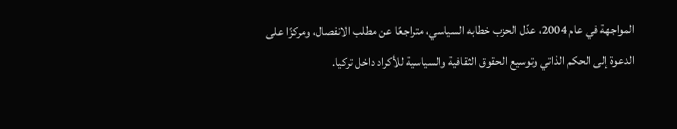المواجهة في عام 2004، عدّل الحزب خطابه السياسي، متراجعًا عن مطلب الانفصال، ومركزًا على الدعوة إلى الحكم الذاتي وتوسيع الحقوق الثقافية والسياسية للأكراد داخل تركيا.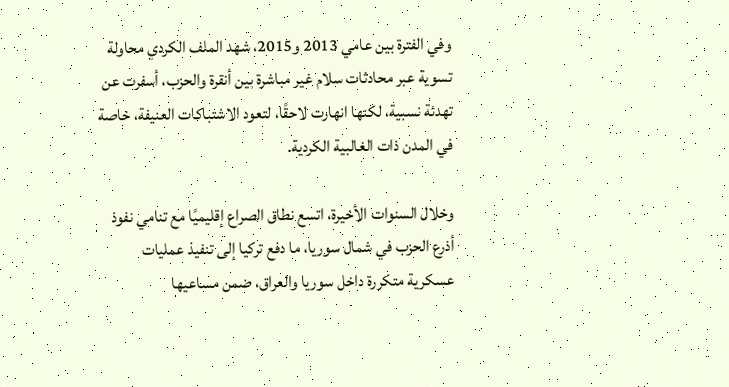وفي الفترة بين عامي 2013 و2015، شهد الملف الكردي محاولة تسوية عبر محادثات سلام غير مباشرة بين أنقرة والحزب، أسفرت عن تهدئة نسبية، لكنها انهارت لاحقًا، لتعود الاشتباكات العنيفة، خاصة في المدن ذات الغالبية الكردية.

وخلال السنوات الأخيرة، اتسع نطاق الصراع إقليميًا مع تنامي نفوذ أذرع الحزب في شمال سوريا، ما دفع تركيا إلى تنفيذ عمليات عسكرية متكررة داخل سوريا والعراق، ضمن مساعيها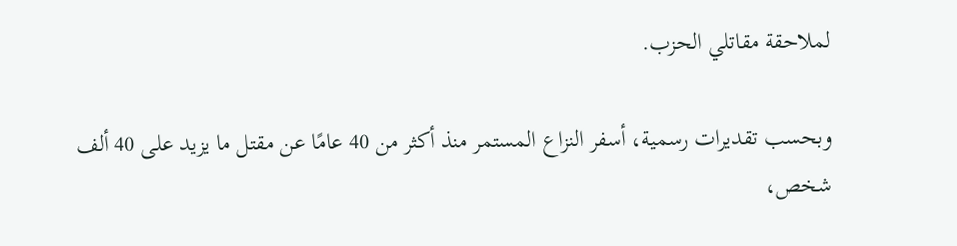لملاحقة مقاتلي الحزب.

وبحسب تقديرات رسمية، أسفر النزاع المستمر منذ أكثر من 40 عامًا عن مقتل ما يزيد على 40 ألف شخص،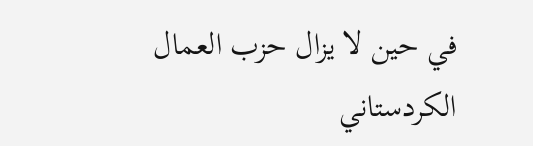في حين لا يزال حزب العمال الكردستاني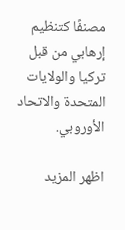مصنفًا كتنظيم إرهابي من قبل تركيا والولايات المتحدة والاتحاد الأوروبي.

اظهر المزيد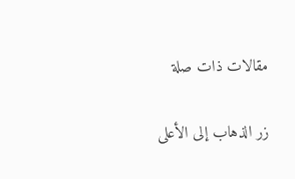مقالات ذات صلة

زر الذهاب إلى الأعلى